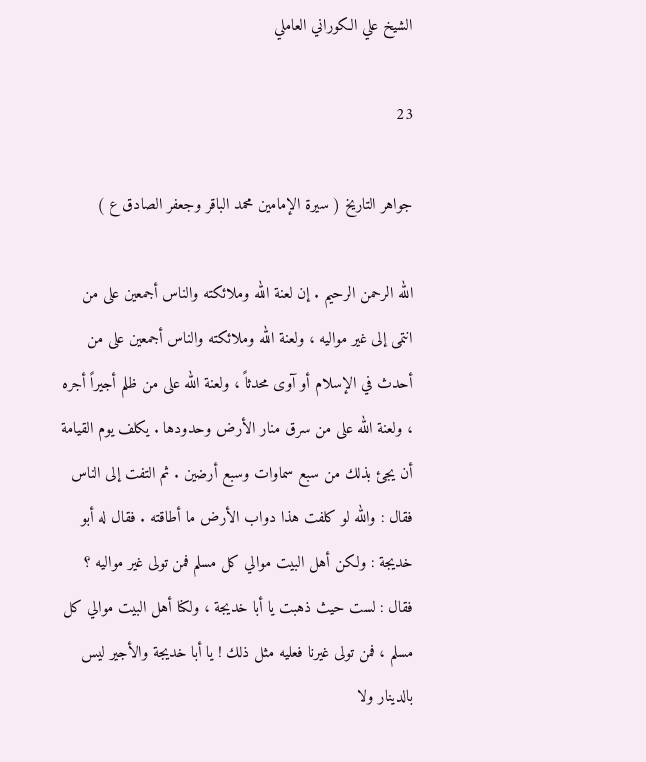الشيخ علي الكوراني العاملي

23

جواهر التاريخ ( سيرة الإمامين محمد الباقر وجعفر الصادق ع )

الله الرحمن الرحيم . إن لعنة الله وملائكته والناس أجمعين على من انتمى إلى غير مواليه ، ولعنة الله وملائكته والناس أجمعين على من أحدث في الإسلام أو آوى محدثاً ، ولعنة الله على من ظلم أجيراً أجره ، ولعنة الله على من سرق منار الأرض وحدودها . يكلف يوم القيامة أن يجئ بذلك من سبع سماوات وسبع أرضين . ثم التفت إلى الناس فقال : والله لو كلفت هذا دواب الأرض ما أطاقته . فقال له أبو خديجة : ولكن أهل البيت موالي كل مسلم فمن تولى غير مواليه ؟ فقال : لست حيث ذهبت يا أبا خديجة ، ولكنا أهل البيت موالي كل مسلم ، فمن تولى غيرنا فعليه مثل ذلك ! يا أبا خديجة والأجير ليس بالدينار ولا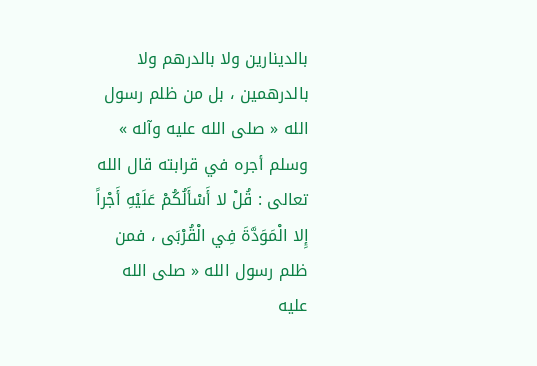بالدينارين ولا بالدرهم ولا بالدرهمين ، بل من ظلم رسول الله « صلى الله عليه وآله » وسلم أجره في قرابته قال الله تعالى : قُلْ لا أَسْأَلُكُمْ عَلَيْهِ أَجْراً إِلا الْمَوَدَّةَ فِي الْقُرْبَى ، فمن ظلم رسول الله « صلى الله عليه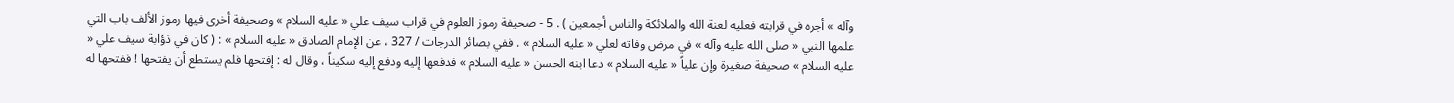وآله » أجره في قرابته فعليه لعنة الله والملائكة والناس أجمعين ) . 5 - صحيفة رموز العلوم في قراب سيف علي « عليه السلام » وصحيفة أخرى فيها رموز الألف باب التي علمها النبي « صلى الله عليه وآله » في مرض وفاته لعلي « عليه السلام » . ففي بصائر الدرجات / 327 ، عن الإمام الصادق « عليه السلام » : ( كان في ذؤابة سيف علي « عليه السلام » صحيفة صغيرة وإن علياً « عليه السلام » دعا ابنه الحسن « عليه السلام » فدفعها إليه ودفع إليه سكيناً ، وقال له : إفتحها فلم يستطع أن يفتحها ! ففتحها له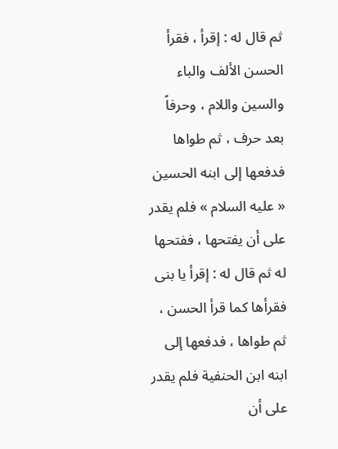ثم قال له : إقرأ ، فقرأ الحسن الألف والباء والسين واللام ، وحرفاً بعد حرف ، ثم طواها فدفعها إلى ابنه الحسين « عليه السلام » فلم يقدر على أن يفتحها ، ففتحها له ثم قال له : إقرأ يا بنى فقرأها كما قرأ الحسن ، ثم طواها ، فدفعها إلى ابنه ابن الحنفية فلم يقدر على أن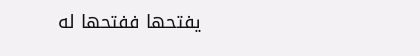يفتحها ففتحها له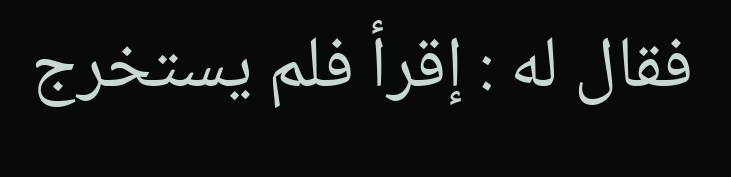فقال له : إقرأ فلم يستخرج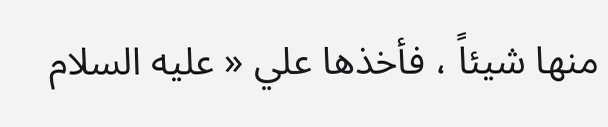منها شيئاً ، فأخذها علي « عليه السلام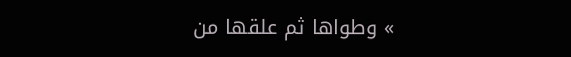» وطواها ثم علقها من